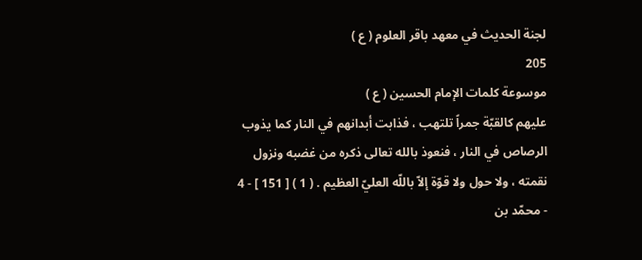لجنة الحديث في معهد باقر العلوم ( ع )
205
موسوعة كلمات الإمام الحسين ( ع )
عليهم كالقبّة جمراً تلتهب ، فذابت أبدانهم في النار كما يذوب الرصاص في النار ، فنعوذ بالله تعالى ذكره من غضبه ونزول نقمته ، ولا حول ولا قوّة إلاّ باللّه العليّ العظيم . ( 1 ) [ 151 ] - 4 - محمّد بن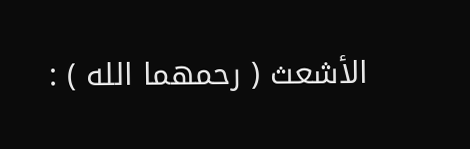الأشعث ( رحمهما الله ) :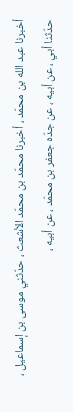أخبرنا عبد الله بن محمّد ، أخبرنا محمّد بن محمّد الأشعث ، حدّثني موسى بن إسماعيل ، حدّثنا أبي ، عن أبيه ، عن جدّه جعفر بن محمّد ، عن أبيه ،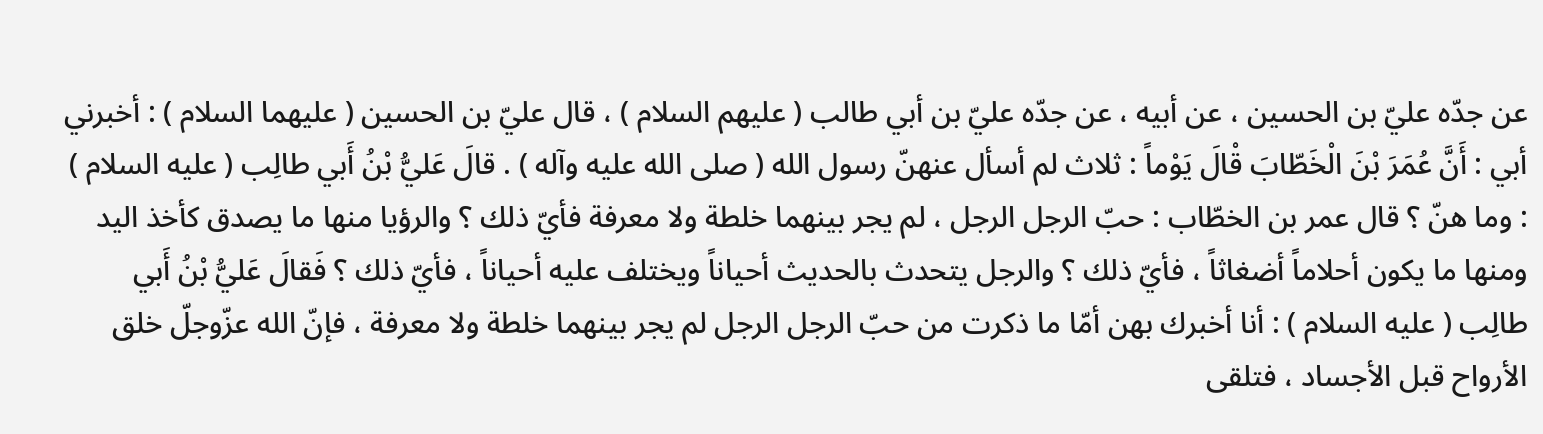عن جدّه عليّ بن الحسين ، عن أبيه ، عن جدّه عليّ بن أبي طالب ( عليهم السلام ) ، قال عليّ بن الحسين ( عليهما السلام ) : أخبرني أبي : أَنَّ عُمَرَ بْنَ الْخَطّابَ قْالَ يَوْماً : ثلاث لم أسأل عنهنّ رسول الله ( صلى الله عليه وآله ) . قالَ عَليُّ بْنُ أَبي طالِب ( عليه السلام ) : وما هنّ ؟ قال عمر بن الخطّاب : حبّ الرجل الرجل ، لم يجر بينهما خلطة ولا معرفة فأيّ ذلك ؟ والرؤيا منها ما يصدق كأخذ اليد ومنها ما يكون أحلاماً أضغاثاً ، فأيّ ذلك ؟ والرجل يتحدث بالحديث أحياناً ويختلف عليه أحياناً ، فأيّ ذلك ؟ فَقالَ عَليُّ بْنُ أَبي طالِب ( عليه السلام ) : أنا أخبرك بهن أمّا ما ذكرت من حبّ الرجل الرجل لم يجر بينهما خلطة ولا معرفة ، فإنّ الله عزّوجلّ خلق الأرواح قبل الأجساد ، فتلقى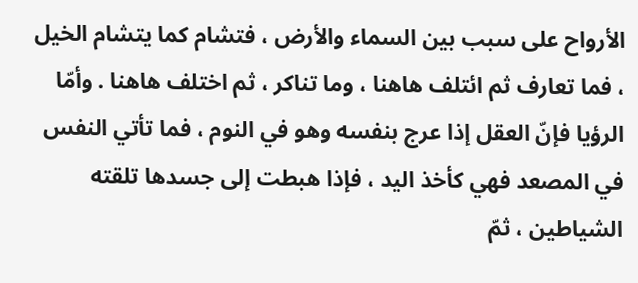الأرواح على سبب بين السماء والأرض ، فتشام كما يتشام الخيل ، فما تعارف ثم ائتلف هاهنا ، وما تناكر ، ثم اختلف هاهنا . وأمّا الرؤيا فإنّ العقل إذا عرج بنفسه وهو في النوم ، فما تأتي النفس في المصعد فهي كأخذ اليد ، فإذا هبطت إلى جسدها تلقته الشياطين ، ثمّ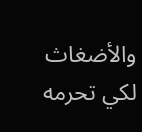والأضغاث لكي تحرمه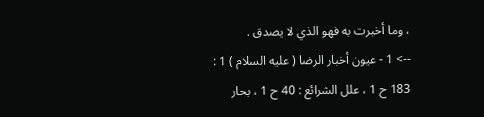، وما أخبرت به فهو الذي لا يصدق .
--> 1 - عيون أخبار الرضا ( عليه السلام ) 1 : 183 ح 1 ، علل الشرائع : 40 ح 1 ، بحار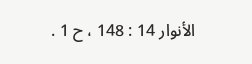الأنوار 14 : 148 ، ح 1 .